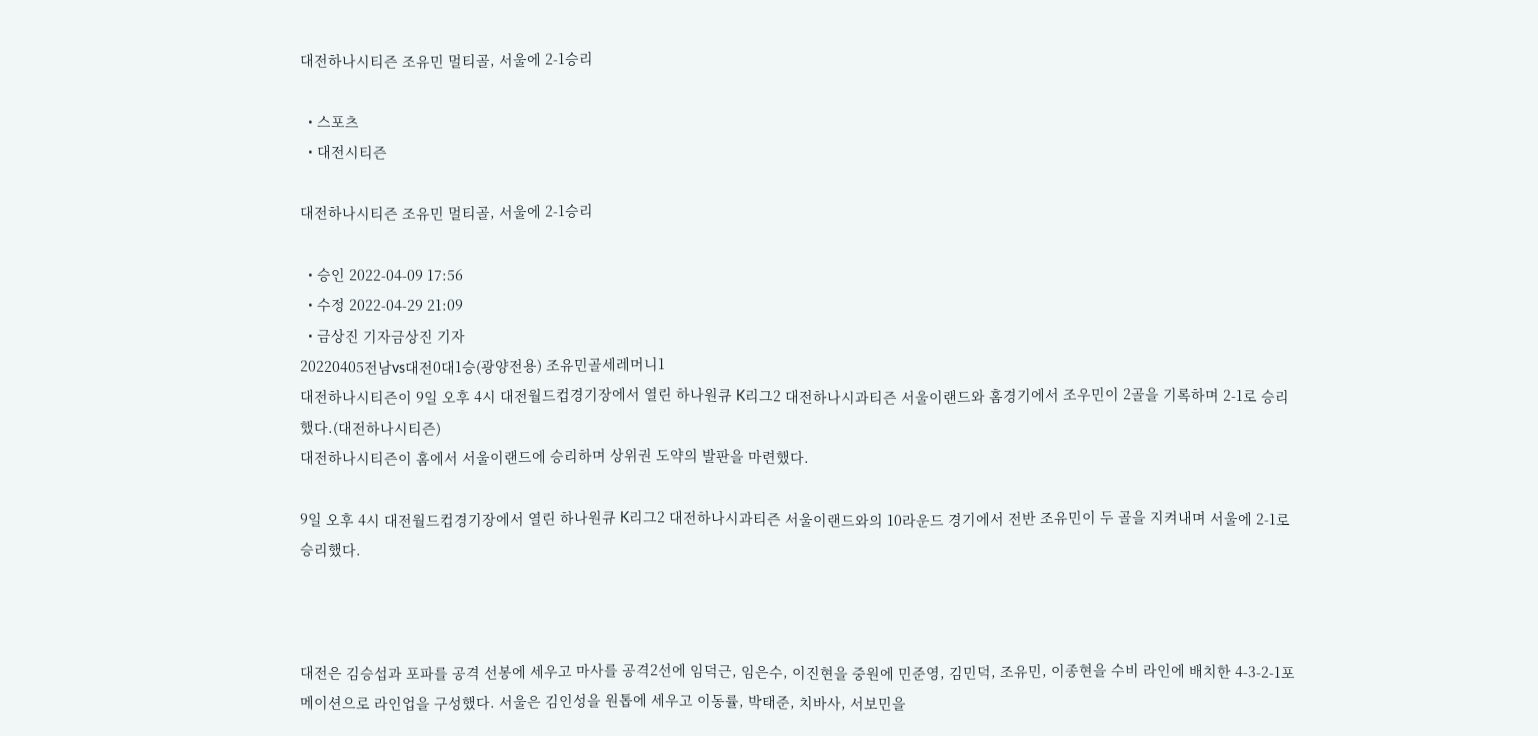대전하나시티즌 조유민 멀티골, 서울에 2-1승리

  • 스포츠
  • 대전시티즌

대전하나시티즌 조유민 멀티골, 서울에 2-1승리

  • 승인 2022-04-09 17:56
  • 수정 2022-04-29 21:09
  • 금상진 기자금상진 기자
20220405전남vs대전0대1승(광양전용) 조유민골세레머니1
대전하나시티즌이 9일 오후 4시 대전월드컵경기장에서 열린 하나원큐 K리그2 대전하나시과티즌 서울이랜드와 홈경기에서 조우민이 2골을 기록하며 2-1로 승리했다.(대전하나시티즌)
대전하나시티즌이 홈에서 서울이랜드에 승리하며 상위권 도약의 발판을 마련했다.

9일 오후 4시 대전월드컵경기장에서 열린 하나원큐 K리그2 대전하나시과티즌 서울이랜드와의 10라운드 경기에서 전반 조유민이 두 골을 지켜내며 서울에 2-1로 승리했다.



대전은 김승섭과 포파를 공격 선봉에 세우고 마사를 공격2선에 임덕근, 임은수, 이진현을 중원에 민준영, 김민덕, 조유민, 이종현을 수비 라인에 배치한 4-3-2-1포메이션으로 라인업을 구성했다. 서울은 김인성을 원톱에 세우고 이동률, 박태준, 치바사, 서보민을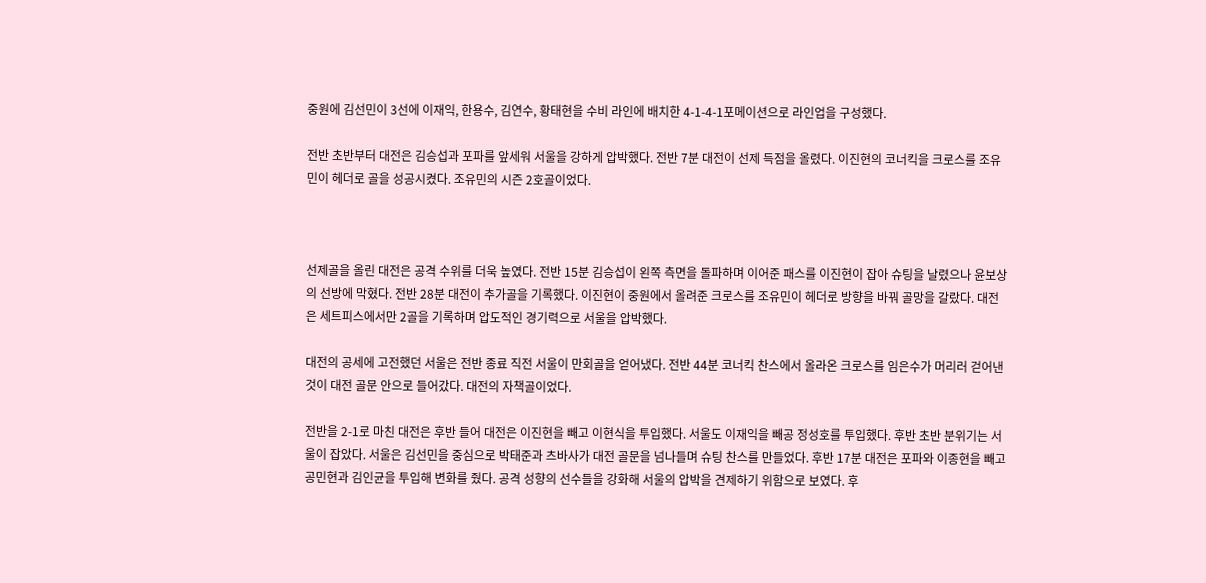중원에 김선민이 3선에 이재익, 한용수, 김연수, 황태현을 수비 라인에 배치한 4-1-4-1포메이션으로 라인업을 구성했다.

전반 초반부터 대전은 김승섭과 포파를 앞세워 서울을 강하게 압박했다. 전반 7분 대전이 선제 득점을 올렸다. 이진현의 코너킥을 크로스를 조유민이 헤더로 골을 성공시켰다. 조유민의 시즌 2호골이었다.



선제골을 올린 대전은 공격 수위를 더욱 높였다. 전반 15분 김승섭이 왼쪽 측면을 돌파하며 이어준 패스를 이진현이 잡아 슈팅을 날렸으나 윤보상의 선방에 막혔다. 전반 28분 대전이 추가골을 기록했다. 이진현이 중원에서 올려준 크로스를 조유민이 헤더로 방향을 바꿔 골망을 갈랐다. 대전은 세트피스에서만 2골을 기록하며 압도적인 경기력으로 서울을 압박했다.

대전의 공세에 고전했던 서울은 전반 종료 직전 서울이 만회골을 얻어냈다. 전반 44분 코너킥 찬스에서 올라온 크로스를 임은수가 머리러 걷어낸 것이 대전 골문 안으로 들어갔다. 대전의 자책골이었다.

전반을 2-1로 마친 대전은 후반 들어 대전은 이진현을 빼고 이현식을 투입했다. 서울도 이재익을 빼공 정성호를 투입했다. 후반 초반 분위기는 서울이 잡았다. 서울은 김선민을 중심으로 박태준과 츠바사가 대전 골문을 넘나들며 슈팅 찬스를 만들었다. 후반 17분 대전은 포파와 이종현을 빼고 공민현과 김인균을 투입해 변화를 줬다. 공격 성향의 선수들을 강화해 서울의 압박을 견제하기 위함으로 보였다. 후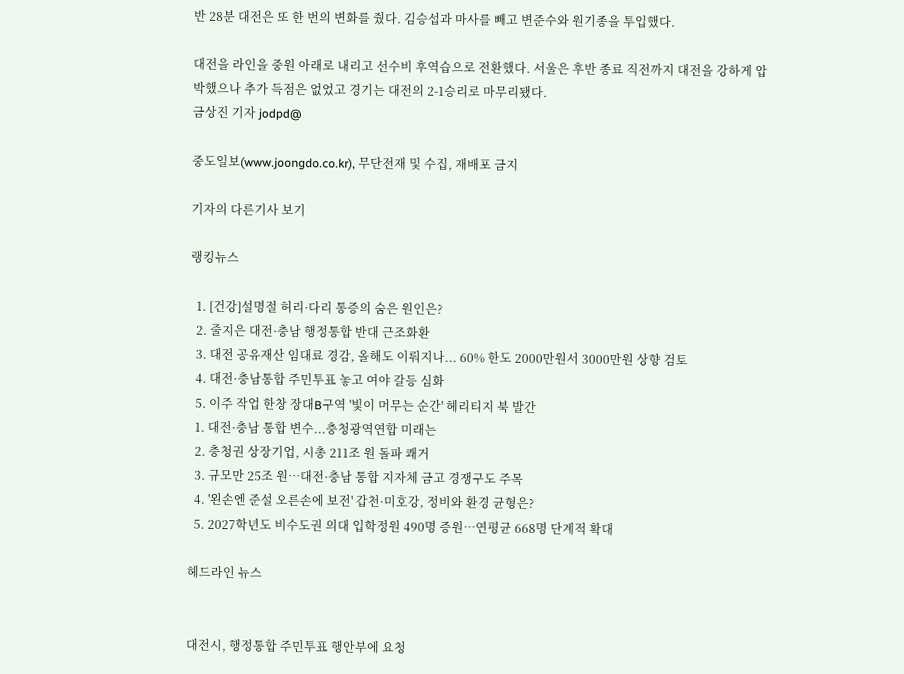반 28분 대전은 또 한 번의 변화를 줬다. 김승섭과 마사를 빼고 변준수와 원기종을 투입했다.

대전을 라인을 중원 아래로 내리고 선수비 후역습으로 전환했다. 서울은 후반 종료 직전까지 대전을 강하게 압박했으나 추가 득점은 없었고 경기는 대전의 2-1승리로 마무리됐다.
금상진 기자 jodpd@

중도일보(www.joongdo.co.kr), 무단전재 및 수집, 재배포 금지

기자의 다른기사 보기

랭킹뉴스

  1. [건강]설명절 허리·다리 통증의 숨은 원인은?
  2. 줄지은 대전·충남 행정통합 반대 근조화환
  3. 대전 공유재산 임대료 경감, 올해도 이뤄지나... 60% 한도 2000만원서 3000만원 상향 검토
  4. 대전·충남통합 주민투표 놓고 여야 갈등 심화
  5. 이주 작업 한창 장대B구역 '빛이 머무는 순간' 헤리티지 북 발간
  1. 대전·충남 통합 변수...충청광역연합 미래는
  2. 충청권 상장기업, 시총 211조 원 돌파 쾌거
  3. 규모만 25조 원…대전·충남 통합 지자체 금고 경쟁구도 주목
  4. '왼손엔 준설 오른손에 보전' 갑천·미호강, 정비와 환경 균형은?
  5. 2027학년도 비수도권 의대 입학정원 490명 증원…연평균 668명 단계적 확대

헤드라인 뉴스


대전시, 행정통합 주민투표 행안부에 요청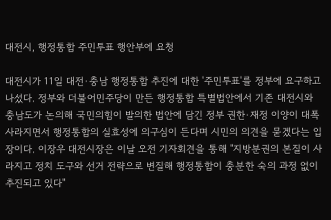대전시, 행정통합 주민투표 행안부에 요청

대전시가 11일 대전·충남 행정통합 추진에 대한 '주민투표'를 정부에 요구하고 나섰다. 정부와 더불어민주당이 만든 행정통합 특별법안에서 기존 대전시와 충남도가 논의해 국민의힘이 발의한 법안에 담긴 정부 권한·재정 이양이 대폭 사라지면서 행정통합의 실효성에 의구심이 든다며 시민의 의견을 묻겠다는 입장이다. 이장우 대전시장은 이날 오전 기자회견을 통해 "지방분권의 본질이 사라지고 정치 도구와 선거 전략으로 변질해 행정통합이 충분한 숙의 과정 없이 추진되고 있다"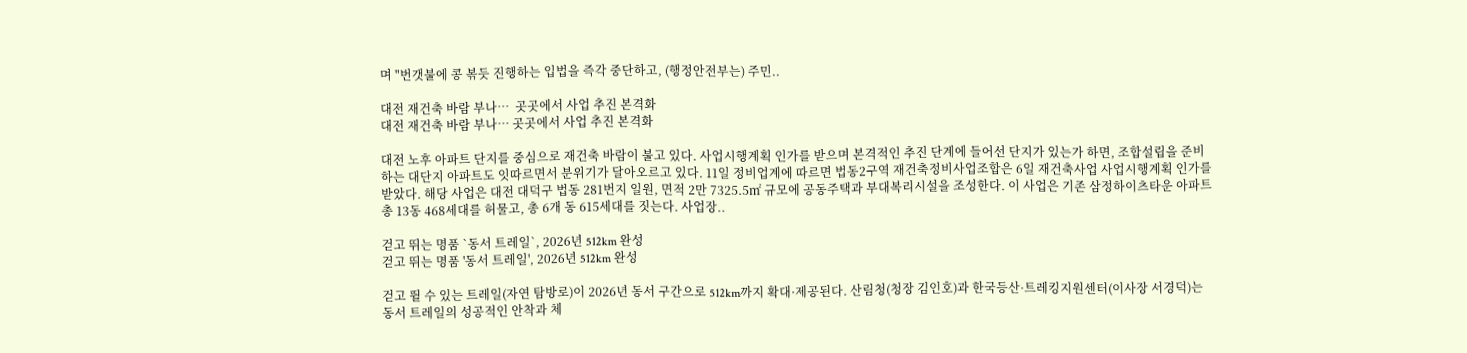며 "번갯불에 콩 볶듯 진행하는 입법을 즉각 중단하고, (행정안전부는) 주민..

대전 재건축 바람 부나…  곳곳에서 사업 추진 본격화
대전 재건축 바람 부나… 곳곳에서 사업 추진 본격화

대전 노후 아파트 단지를 중심으로 재건축 바람이 불고 있다. 사업시행계획 인가를 받으며 본격적인 추진 단계에 들어선 단지가 있는가 하면, 조합설립을 준비하는 대단지 아파트도 잇따르면서 분위기가 달아오르고 있다. 11일 정비업계에 따르면 법동2구역 재건축정비사업조합은 6일 재건축사업 사업시행계획 인가를 받았다. 해당 사업은 대전 대덕구 법동 281번지 일원, 면적 2만 7325.5㎡ 규모에 공동주택과 부대복리시설을 조성한다. 이 사업은 기존 삼정하이츠타운 아파트 총 13동 468세대를 허물고, 총 6개 동 615세대를 짓는다. 사업장..

걷고 뛰는 명품 `동서 트레일`, 2026년 512km 완성
걷고 뛰는 명품 '동서 트레일', 2026년 512km 완성

걷고 뛸 수 있는 트레일(자연 탐방로)이 2026년 동서 구간으로 512km까지 확대·제공된다. 산림청(청장 김인호)과 한국등산·트레킹지원센터(이사장 서경덕)는 동서 트레일의 성공적인 안착과 체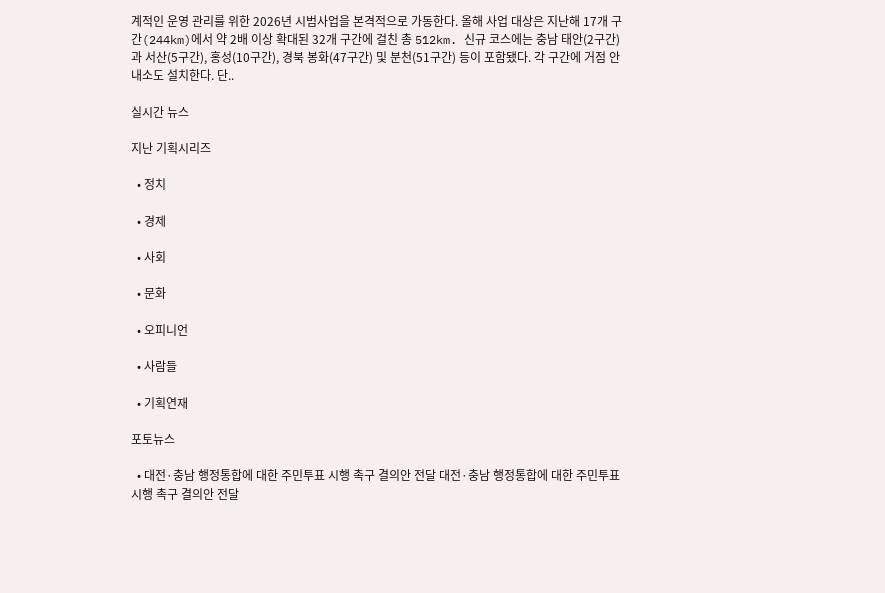계적인 운영 관리를 위한 2026년 시범사업을 본격적으로 가동한다. 올해 사업 대상은 지난해 17개 구간(244km)에서 약 2배 이상 확대된 32개 구간에 걸친 총 512km. 신규 코스에는 충남 태안(2구간)과 서산(5구간), 홍성(10구간), 경북 봉화(47구간) 및 분천(51구간) 등이 포함됐다. 각 구간에 거점 안내소도 설치한다. 단..

실시간 뉴스

지난 기획시리즈

  • 정치

  • 경제

  • 사회

  • 문화

  • 오피니언

  • 사람들

  • 기획연재

포토뉴스

  • 대전·충남 행정통합에 대한 주민투표 시행 촉구 결의안 전달 대전·충남 행정통합에 대한 주민투표 시행 촉구 결의안 전달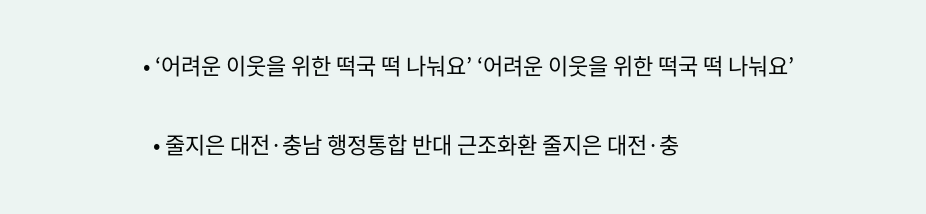• ‘어려운 이웃을 위한 떡국 떡 나눠요’ ‘어려운 이웃을 위한 떡국 떡 나눠요’

  • 줄지은 대전·충남 행정통합 반대 근조화환 줄지은 대전·충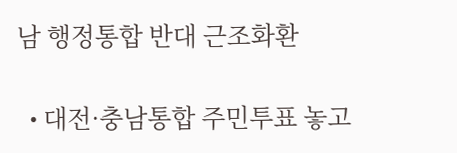남 행정통합 반대 근조화환

  • 대전·충남통합 주민투표 놓고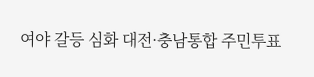여야 갈등 심화 대전·충남통합 주민투표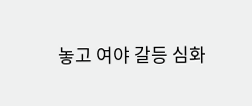놓고 여야 갈등 심화